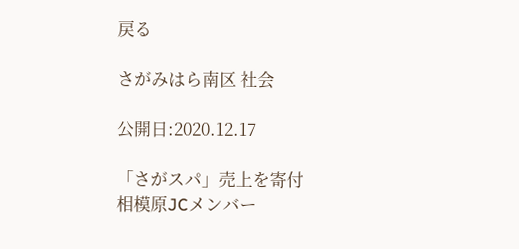戻る

さがみはら南区 社会

公開日:2020.12.17

「さがスパ」売上を寄付
相模原JCメンバー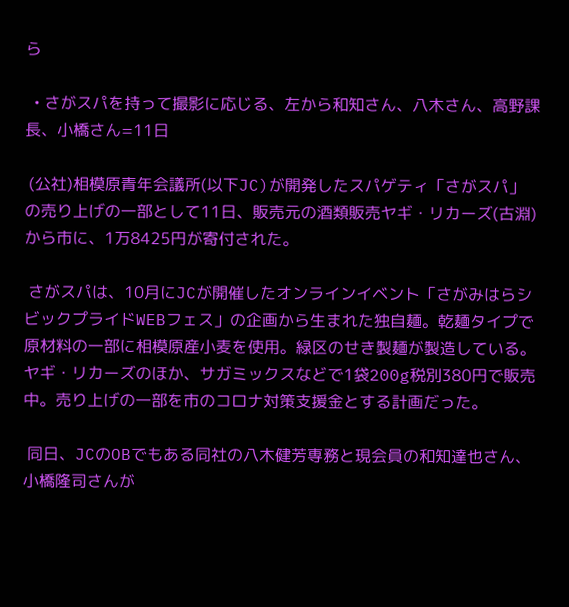ら

  • さがスパを持って撮影に応じる、左から和知さん、八木さん、高野課長、小橋さん=11日

 (公社)相模原青年会議所(以下JC)が開発したスパゲティ「さがスパ」の売り上げの一部として11日、販売元の酒類販売ヤギ・リカーズ(古淵)から市に、1万8425円が寄付された。

 さがスパは、10月にJCが開催したオンラインイベント「さがみはらシビックプライドWEBフェス」の企画から生まれた独自麺。乾麺タイプで原材料の一部に相模原産小麦を使用。緑区のせき製麺が製造している。ヤギ・リカーズのほか、サガミックスなどで1袋200g税別380円で販売中。売り上げの一部を市のコロナ対策支援金とする計画だった。

 同日、JCのOBでもある同社の八木健芳専務と現会員の和知達也さん、小橋隆司さんが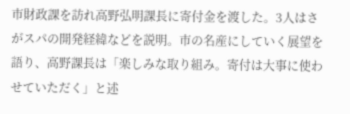市財政課を訪れ高野弘明課長に寄付金を渡した。3人はさがスパの開発経緯などを説明。市の名産にしていく展望を語り、高野課長は「楽しみな取り組み。寄付は大事に使わせていただく」と述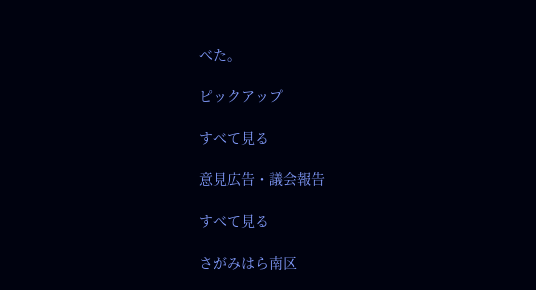べた。

ピックアップ

すべて見る

意見広告・議会報告

すべて見る

さがみはら南区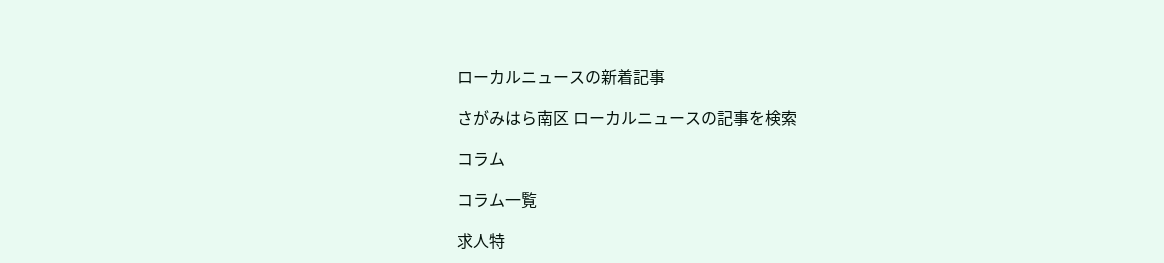ローカルニュースの新着記事

さがみはら南区 ローカルニュースの記事を検索

コラム

コラム一覧

求人特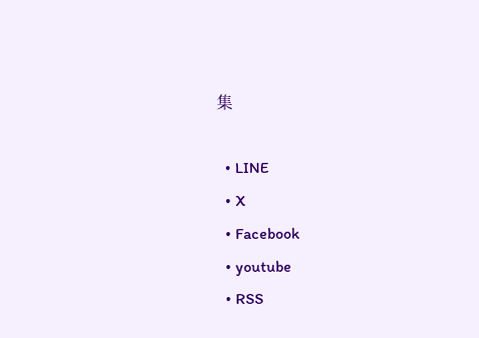集

  • LINE
  • X
  • Facebook
  • youtube
  • RSS